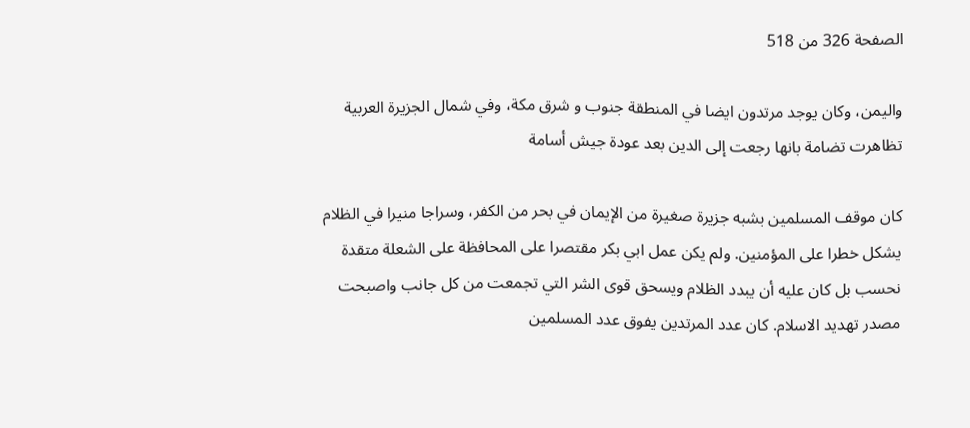الصفحة 326 من 518

واليمن، وكان يوجد مرتدون ايضا في المنطقة جنوب و شرق مكة، وفي شمال الجزيرة العربية تظاهرت تضامة بانها رجعت إلى الدين بعد عودة جيش أسامة

كان موقف المسلمين بشبه جزيرة صغيرة من الإيمان في بحر من الكفر، وسراجا منيرا في الظلام يشكل خطرا على المؤمنين. ولم يكن عمل ابي بکر مقتصرا على المحافظة على الشعلة متقدة نحسب بل كان عليه أن يبدد الظلام ويسحق قوى الشر التي تجمعت من كل جانب واصبحت مصدر تهديد الاسلام. كان عدد المرتدين يفوق عدد المسلمين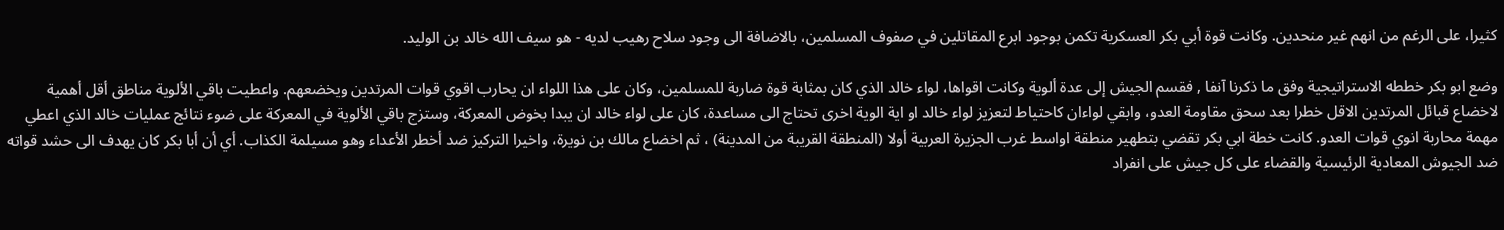كثيرا، على الرغم من انهم غير منحدين. وكانت قوة أبي بكر العسكرية تكمن بوجود ابرع المقاتلين في صفوف المسلمين، بالاضافة الى وجود سلاح رهيب لديه - هو سيف الله خالد بن الوليد.

وضع ابو بکر خططه الاستراتيجية وفق ما ذكرنا آنفا , فقسم الجيش إلى عدة ألوية وكانت اقواها، لواء خالد الذي كان بمثابة قوة ضاربة للمسلمين، وكان على هذا اللواء ان يحارب اقوي قوات المرتدين ويخضعهم. واعطيت باقي الألوية مناطق أقل أهمية لاخضاع قبائل المرتدين الاقل خطرا بعد سحق مقاومة العدو، وابقي لواءان كاحتياط لتعزيز لواء خالد او اية الوية اخرى تحتاج الى مساعدة، كان على لواء خالد ان يبدا بخوض المعركة، وستزج باقي الألوية في المعركة على ضوء نتائج عمليات خالد الذي اعطي مهمة محاربة انوي قوات العدو. كانت خطة ابي بكر تقضي بتطهير منطقة اواسط غرب الجزيرة العربية أولا (المنطقة القريبة من المدينة) ، ثم اخضاع مالك بن نويرة، واخيرا التركيز ضد أخطر الأعداء وهو مسيلمة الكذاب. أي أن أبا بكر كان يهدف الى حشد قواته ضد الجيوش المعادية الرئيسية والقضاء على كل جيش على انفراد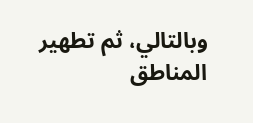وبالتالي، ثم تطهير المناطق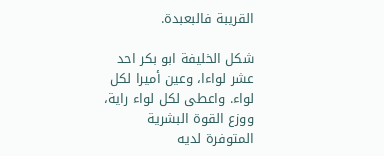القريبة فالبعبدة.

شكل الخليفة ابو بكر احد عشر لواءا، وعين أميرا لكل لواء. واعطى لكل لواء راية، ووزع القوة البشرية المتوفرة لديه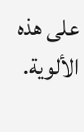على هذه الألوية.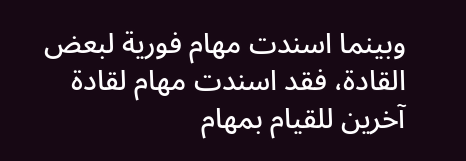وبينما اسندت مهام فورية لبعض القادة، فقد اسندت مهام لقادة آخرين للقيام بمهام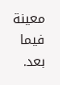معينة فيما بعد.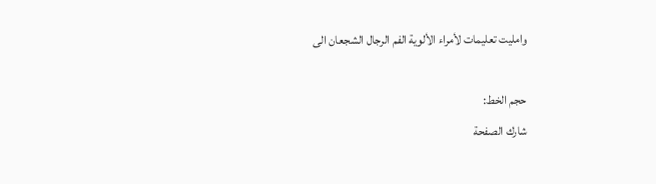وامليت تعليمات لأمراء الألوية الفم الرجال الشجعان الى

حجم الخط:
شارك الصفحة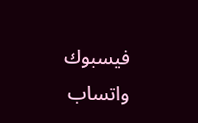فيسبوك واتساب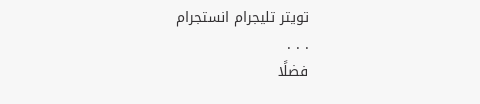تويتر تليجرام انستجرام
. . .
فضلًا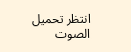انتظر تحميل الصوت